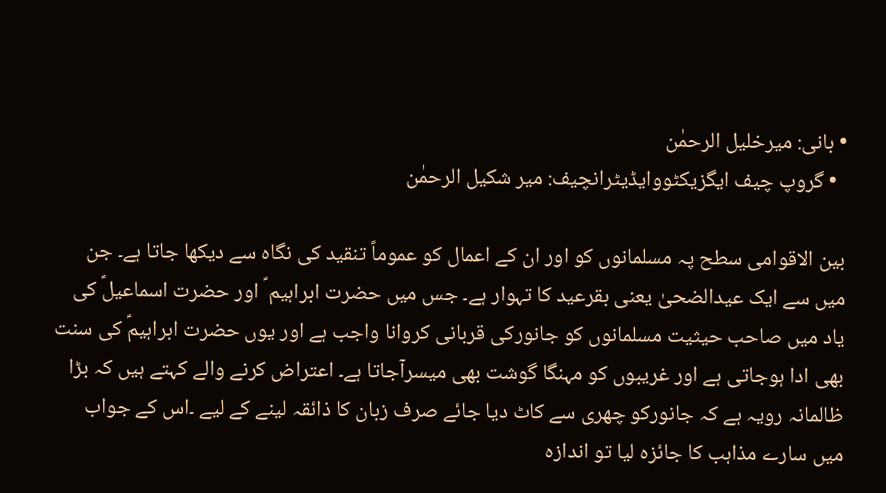• بانی: میرخلیل الرحمٰن
  • گروپ چیف ایگزیکٹووایڈیٹرانچیف: میر شکیل الرحمٰن

بین الاقوامی سطح پہ مسلمانوں کو اور ان کے اعمال کو عموماً تنقید کی نگاہ سے دیکھا جاتا ہے۔ جن میں سے ایک عیدالضحیٰ یعنی بقرعید کا تہوار ہے۔ جس میں حضرت ابراہیم ؑ اور حضرت اسماعیلؑ کی یاد میں صاحب حیثیت مسلمانوں کو جانورکی قربانی کروانا واجب ہے اور یوں حضرت ابراہیمؑ کی سنت بھی ادا ہوجاتی ہے اور غریبوں کو مہنگا گوشت بھی میسرآجاتا ہے۔ اعتراض کرنے والے کہتے ہیں کہ بڑا ظالمانہ رویہ ہے کہ جانورکو چھری سے کاٹ دیا جائے صرف زبان کا ذائقہ لینے کے لیے ۔اس کے جواب میں سارے مذاہب کا جائزہ لیا تو اندازہ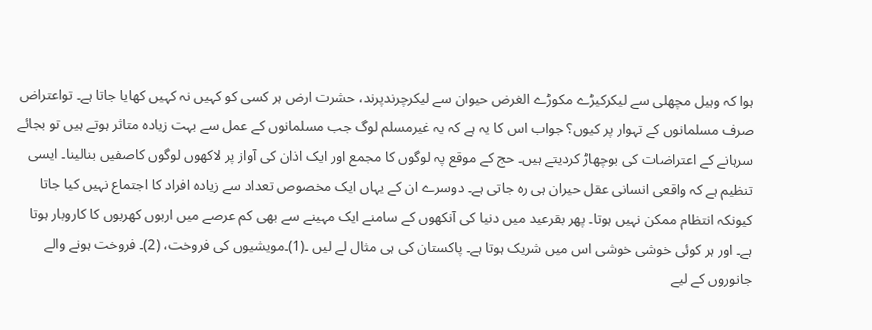ہوا کہ وہیل مچھلی سے لیکرکیڑے مکوڑے الغرض حیوان سے لیکرچرندپرند، حشرت ارض ہر کسی کو کہیں نہ کہیں کھایا جاتا ہے۔ تواعتراض صرف مسلمانوں کے تہوار پر کیوں؟ جواب اس کا یہ ہے کہ یہ غیرمسلم لوگ جب مسلمانوں کے عمل سے بہت زیادہ متاثر ہوتے ہیں تو بجائے سرہانے کے اعتراضات کی بوچھاڑ کردیتے ہیں۔ حج کے موقع پہ لوگوں کا مجمع اور ایک اذان کی آواز پر لاکھوں لوگوں کاصفیں بنالینا۔ ایسی تنظیم ہے کہ واقعی انسانی عقل حیران ہی رہ جاتی ہے۔ دوسرے ان کے یہاں ایک مخصوص تعداد سے زیادہ افراد کا اجتماع نہیں کیا جاتا کیونکہ انتظام ممکن نہیں ہوتا۔ پھر بقرعید میں دنیا کی آنکھوں کے سامنے ایک مہینے سے بھی کم عرصے میں اربوں کھربوں کا کاروبار ہوتا ہے۔ اور ہر کوئی خوشی خوشی اس میں شریک ہوتا ہے۔ پاکستان کی ہی مثال لے لیں ۔(1)۔مویشیوں کی فروخت، (2)۔ فروخت ہونے والے جانوروں کے لیے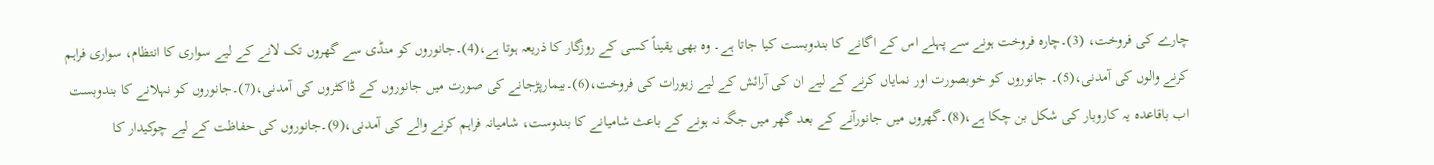چارے کی فروخت، (3)۔چارہ فروخت ہونے سے پہلے اس کے اگانے کا بندوبست کیا جاتا ہے۔ وہ بھی یقیناً کسی کے روزگار کا ذریعہ ہوتا ہے،(4)۔جانوروں کو منڈی سے گھروں تک لانے کے لیے سواری کا انتظام، سواری فراہم کرنے والوں کی آمدنی،(5)۔ جانوروں کو خوبصورت اور نمایاں کرنے کے لیے ان کی آرائش کے لیے زیورات کی فروخت،(6)۔بیمارپڑجانے کی صورت میں جانوروں کے ڈاکٹروں کی آمدنی،(7)۔جانوروں کو نہلانے کا بندوبست اب باقاعدہ یہ کاروبار کی شکل بن چکا ہے،(8)۔گھروں میں جانورآنے کے بعد گھر میں جگہ نہ ہونے کے باعث شامیانے کا بندوست، شامیانہ فراہم کرنے والے کی آمدنی،(9)۔جانوروں کی حفاظت کے لیے چوکیدار کا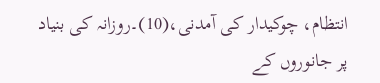انتظام، چوکیدار کی آمدنی،(10)۔روزانہ کی بنیاد پر جانوروں کے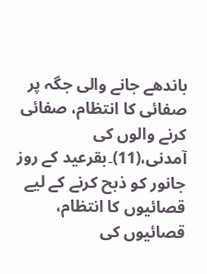باندھے جانے والی جگہ پر صفائی کا انتظام، صفائی کرنے والوں کی آمدنی،(11)۔بقرعید کے روز جانور کو ذبح کرنے کے لیے قصائیوں کا انتظام، قصائیوں کی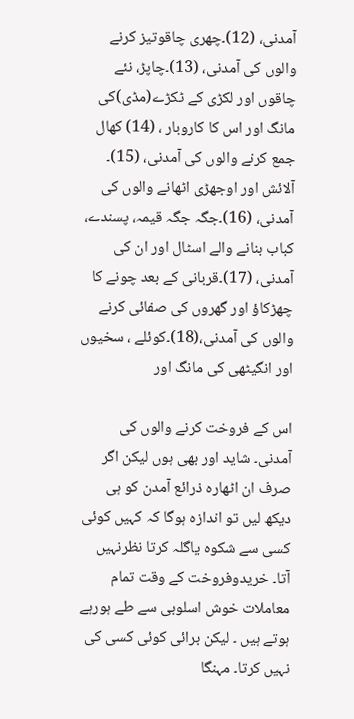آمدنی، (12)۔چھری چاقوتیز کرنے والوں کی آمدنی، (13)۔چاپڑ، نئے چاقوں اور لکڑی کے ٹکڑے(مڈی)کی مانگ اور اس کا کاروبار ، (14) کھال جمع کرنے والوں کی آمدنی، (15)۔ آلائش اور اوجھڑی اٹھانے والوں کی آمدنی، (16)۔جگہ جگہ قیمہ، پسندے، کباب بنانے والے اسٹال اور ان کی آمدنی، (17)۔قربانی کے بعد چونے کا چھڑکاؤ اور گھروں کی صفائی کرنے والوں کی آمدنی،(18)۔کوئلے ، سخیوں اور انگیٹھی کی مانگ اور

اس کے فروخت کرنے والوں کی آمدنی۔ شاید اور بھی ہوں لیکن اگر صرف ان اٹھارہ ذرائع آمدن کو ہی دیکھ لیں تو اندازہ ہوگا کہ کہیں کوئی کسی سے شکوہ یاگلہ کرتا نظرنہیں آتا۔ خریدوفروخت کے وقت تمام معاملات خوش اسلوبی سے طے ہورہے ہوتے ہیں ۔ لیکن برائی کوئی کسی کی نہیں کرتا۔ مہنگا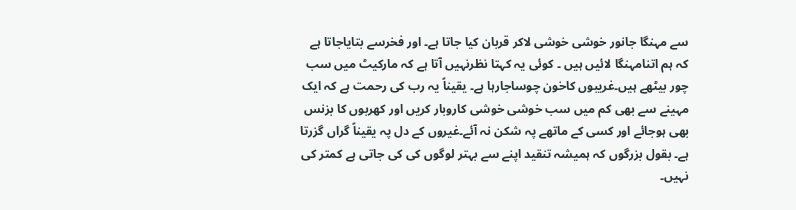سے مہنگا جانور خوشی خوشی لاکر قربان کیا جاتا ہے۔ اور فخرسے بتایاجاتا ہے کہ ہم اتنامہنگا لائیں ہیں ۔ کوئی یہ کہتا نظرنہیں آتا ہے کہ مارکیٹ میں سب چور بیٹھے ہیں۔غریبوں کاخون چوساجارہا ہے۔ یقیناً یہ رب کی رحمت ہے کہ ایک مہینے سے بھی کم میں سب خوشی خوشی کاروبار کریں اور کھربوں کا بزنس بھی ہوجائے اور کسی کے ماتھے پہ شکن نہ آئے۔غیروں کے دل پہ یقیناً گراں گزرتا ہے۔ بقول بزرگوں کہ ہمیشہ تنقید اپنے سے بہتر لوگوں کی کی جاتی ہے کمتر کی نہیں۔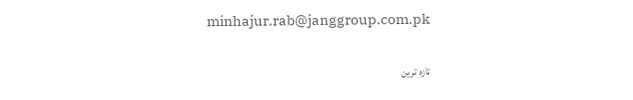minhajur.rab@janggroup.com.pk

تازہ ترین